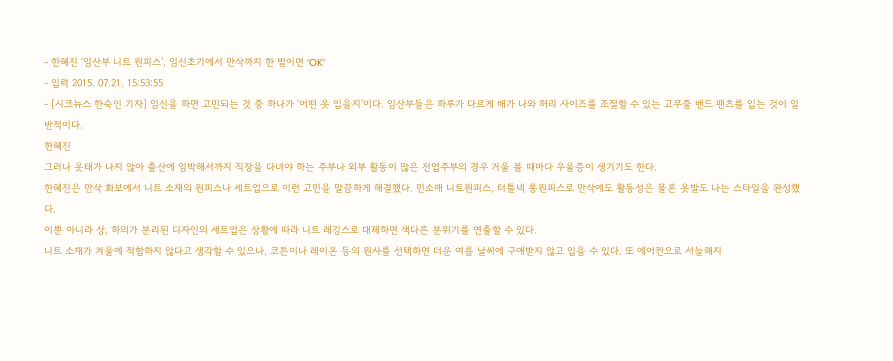- 한혜진 ‘임산부 니트 원피스’, 임신초기에서 만삭까지 한 벌이면 ‘OK’
- 입력 2015. 07.21. 15:53:55
- [시크뉴스 한숙인 기자] 임신을 하면 고민되는 것 중 하나가 ‘어떤 옷 입을지’이다. 임산부들은 하루가 다르게 배가 나와 허리 사이즈를 조절할 수 있는 고무줄 밴드 팬츠를 입는 것이 일반적이다.
한혜진
그러나 옷태가 나지 않아 출산에 임박해서까지 직장을 다녀야 하는 주부나 외부 활동이 많은 전업주부의 경우 거울 볼 때마다 우울증이 생기기도 한다.
한혜진은 만삭 화보에서 니트 소재의 원피스나 세트업으로 이런 고민을 말끔하게 해결했다. 민소매 니트원피스, 터틀넥 롱원피스로 만삭에도 활동성은 물론 옷발도 나는 스타일을 완성했다.
이뿐 아니라 상, 하의가 분리된 디자인의 세트업은 상황에 따라 니트 레깅스로 대체하면 색다른 분위기를 연출할 수 있다.
니트 소재가 겨울에 적합하지 않다고 생각할 수 있으나, 코튼이나 레이온 등의 원사를 선택하면 더운 여름 날씨에 구애받지 않고 입을 수 있다. 또 에어컨으로 서늘해지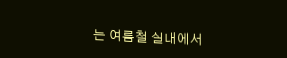는 여름철 실내에서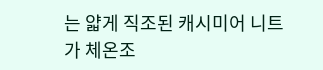는 얇게 직조된 캐시미어 니트가 체온조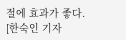절에 효과가 좋다.
[한숙인 기자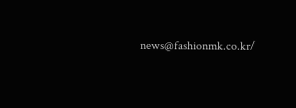news@fashionmk.co.kr/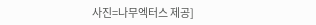사진=나무엑터스 제공]